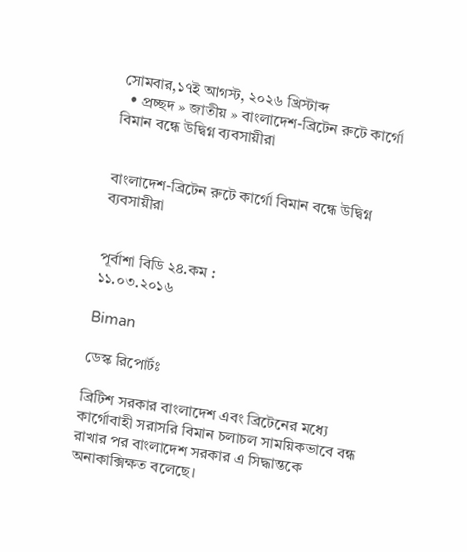সোমবার,১৭ই আগস্ট, ২০২৬ খ্রিস্টাব্দ
  • প্রচ্ছদ » জাতীয় » বাংলাদেশ-ব্রিটেন রুটে কার্গো বিমান বন্ধে উদ্বিগ্ন ব্যবসায়ীরা


বাংলাদেশ-ব্রিটেন রুটে কার্গো বিমান বন্ধে উদ্বিগ্ন ব্যবসায়ীরা


পূর্বাশা বিডি ২৪.কম :
১১.০৩.২০১৬

Biman

ডেস্ক রিপোর্টঃ

ব্রিটিশ সরকার বাংলাদেশ এবং ব্রিটেনের মধ্যে কার্গোবাহী সরাসরি বিমান চলাচল সাময়িকভাবে বন্ধ রাখার পর বাংলাদেশ সরকার এ সিদ্ধান্তকে অনাকাক্সিক্ষত বলেছে।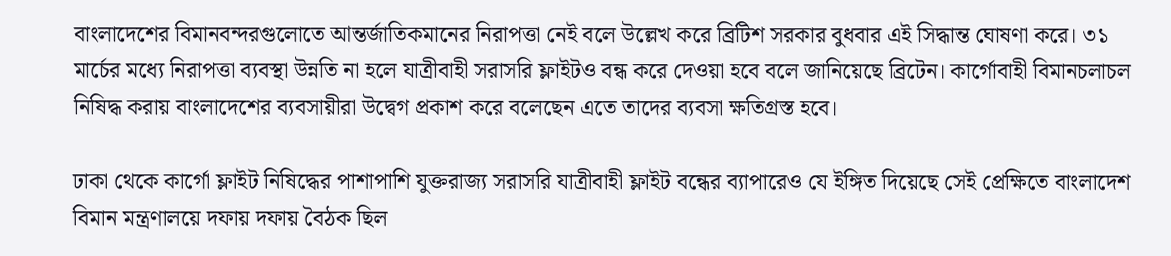বাংলাদেশের বিমানবন্দরগুলোতে আন্তর্জাতিকমানের নিরাপত্তা নেই বলে উল্লেখ করে ব্রিটিশ সরকার বুধবার এই সিদ্ধান্ত ঘোষণা করে। ৩১ মার্চের মধ্যে নিরাপত্তা ব্যবস্থা উন্নতি না হলে যাত্রীবাহী সরাসরি ফ্লাইটও বন্ধ করে দেওয়া হবে বলে জানিয়েছে ব্রিটেন। কার্গোবাহী বিমানচলাচল নিষিদ্ধ করায় বাংলাদেশের ব্যবসায়ীরা উদ্বেগ প্রকাশ করে বলেছেন এতে তাদের ব্যবসা ক্ষতিগ্রস্ত হবে।

ঢাকা থেকে কার্গো ফ্লাইট নিষিদ্ধের পাশাপাশি যুক্তরাজ্য সরাসরি যাত্রীবাহী ফ্লাইট বন্ধের ব্যাপারেও যে ইঙ্গিত দিয়েছে সেই প্রেক্ষিতে বাংলাদেশ বিমান মন্ত্রণালয়ে দফায় দফায় বৈঠক ছিল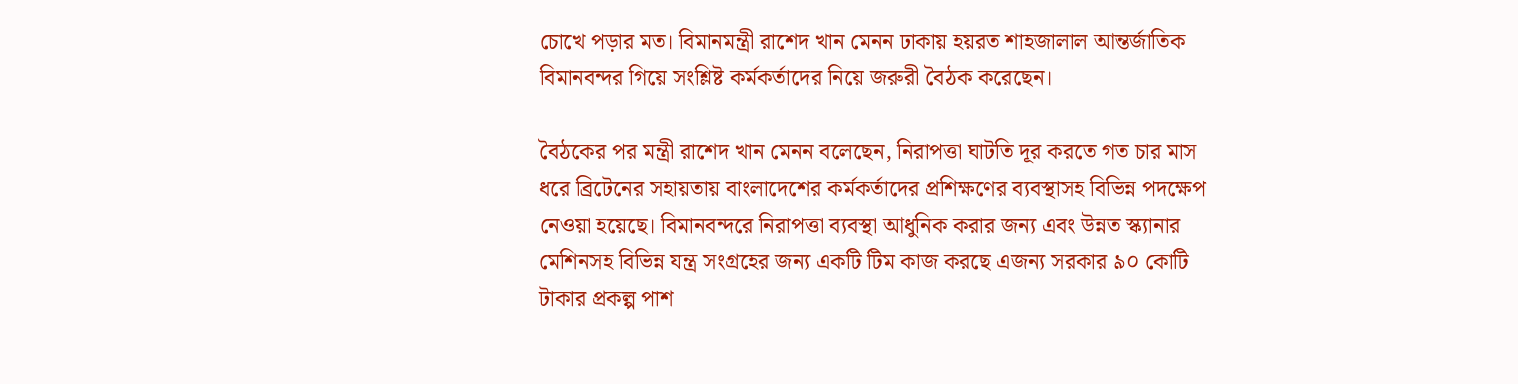চোখে পড়ার মত। বিমানমন্ত্রী রাশেদ খান মেনন ঢাকায় হয়রত শাহজালাল আন্তর্জাতিক বিমানবন্দর গিয়ে সংশ্লিষ্ট কর্মকর্তাদের নিয়ে জরুরী বৈঠক করেছেন।

বৈঠকের পর মন্ত্রী রাশেদ খান মেনন বলেছেন, নিরাপত্তা ঘাটতি দূর করতে গত চার মাস ধরে ব্রিটেনের সহায়তায় বাংলাদেশের কর্মকর্তাদের প্রশিক্ষণের ব্যবস্থাসহ বিভিন্ন পদক্ষেপ নেওয়া হয়েছে। বিমানবন্দরে নিরাপত্তা ব্যবস্থা আধুনিক করার জন্য এবং উন্নত স্ক্যানার মেশিনসহ বিভিন্ন যন্ত্র সংগ্রহের জন্য একটি টিম কাজ করছে এজন্য সরকার ৯০ কোটি টাকার প্রকল্প পাশ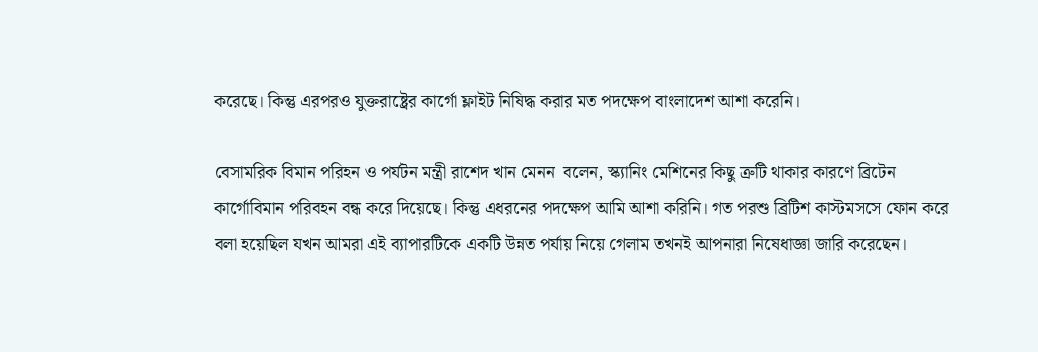করেছে। কিন্তু এরপরও যুক্তরাষ্ট্রের কার্গো ফ্লাইট নিষিদ্ধ করার মত পদক্ষেপ বাংলাদেশ আশা করেনি।

বেসামরিক বিমান পরিহন ও পর্যটন মন্ত্রী রাশেদ খান মেনন  বলেন, স্ক্যানিং মেশিনের কিছু ত্রুটি থাকার কারণে ব্রিটেন কার্গোবিমান পরিবহন বন্ধ করে দিয়েছে। কিন্তু এধরনের পদক্ষেপ আমি আশা করিনি। গত পরশু ব্রিটিশ কাস্টমসসে ফোন করে বলা হয়েছিল যখন আমরা এই ব্যাপারটিকে একটি উন্নত পর্যায় নিয়ে গেলাম তখনই আপনারা নিষেধাজ্ঞা জারি করেছেন।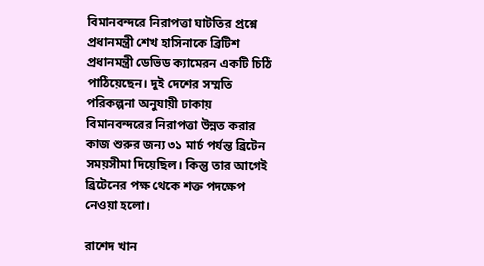বিমানবন্দরে নিরাপত্তা ঘাটতির প্রশ্নে প্রধানমন্ত্রী শেখ হাসিনাকে ব্রিটিশ প্রধানমন্ত্রী ডেভিড ক্যামেরন একটি চিঠি পাঠিয়েছেন। দুই দেশের সম্মতি পরিকল্পনা অনুযায়ী ঢাকায় বিমানবন্দরের নিরাপত্তা উন্নত করার কাজ শুরুর জন্য ৩১ মার্চ পর্যন্ত ব্রিটেন সময়সীমা দিয়েছিল। কিন্তু তার আগেই ব্রিটেনের পক্ষ থেকে শক্ত পদক্ষেপ নেওয়া হলো।

রাশেদ খান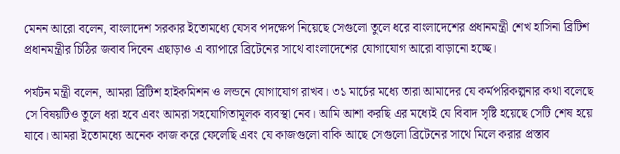মেনন আরো বলেন, বাংলাদেশ সরকার ইতোমধ্যে যেসব পদক্ষেপ নিয়েছে সেগুলো তুলে ধরে বাংলাদেশের প্রধানমন্ত্রী শেখ হাসিনা ব্রিটিশ প্রধানমন্ত্রীর চিঠির জবাব দিবেন এছাড়াও এ ব্যাপারে ব্রিটেনের সাথে বাংলাদেশের যোগাযোগ আরো বাড়ানো হচ্ছে।

পর্যটন মন্ত্রী বলেন, আমরা ব্রিটিশ হাইকমিশন ও লন্ডনে যোগাযোগ রাখব। ৩১ মার্চের মধ্যে তারা আমাদের যে কর্মপরিকল্পনার কথা বলেছে সে বিষয়টিও তুলে ধরা হবে এবং আমরা সহযোগিতামূলক ব্যবস্থা নেব। আমি আশা করছি এর মধ্যেই যে বিবাদ সৃষ্টি হয়েছে সেটি শেষ হয়ে যাবে। আমরা ইতোমধ্যে অনেক কাজ করে ফেলেছি এবং যে কাজগুলো বাকি আছে সেগুলো ব্রিটেনের সাথে মিলে করার প্রস্তাব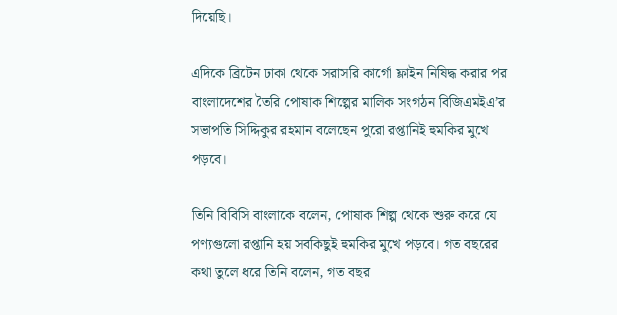দিয়েছি।

এদিকে ব্রিটেন ঢাকা থেকে সরাসরি কার্গো ফ্লাইন নিষিদ্ধ করার পর বাংলাদেশের তৈরি পোষাক শিল্পের মালিক সংগঠন বিজিএমইএ’র সভাপতি সিদ্দিকুর রহমান বলেছেন পুরো রপ্তানিই হুমকির মুখে পড়বে।

তিনি বিবিসি বাংলাকে বলেন, পোষাক শিল্প থেকে শুরু করে যে পণ্যগুলো রপ্তানি হয় সবকিছুই হুমকির মুখে পড়বে। গত বছরের কথা তুলে ধরে তিনি বলেন, গত বছর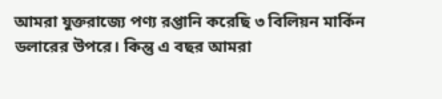আমরা যুক্তরাজ্যে পণ্য রপ্তানি করেছি ৩ বিলিয়ন মার্কিন ডলারের উপরে। কিন্তু এ বছর আমরা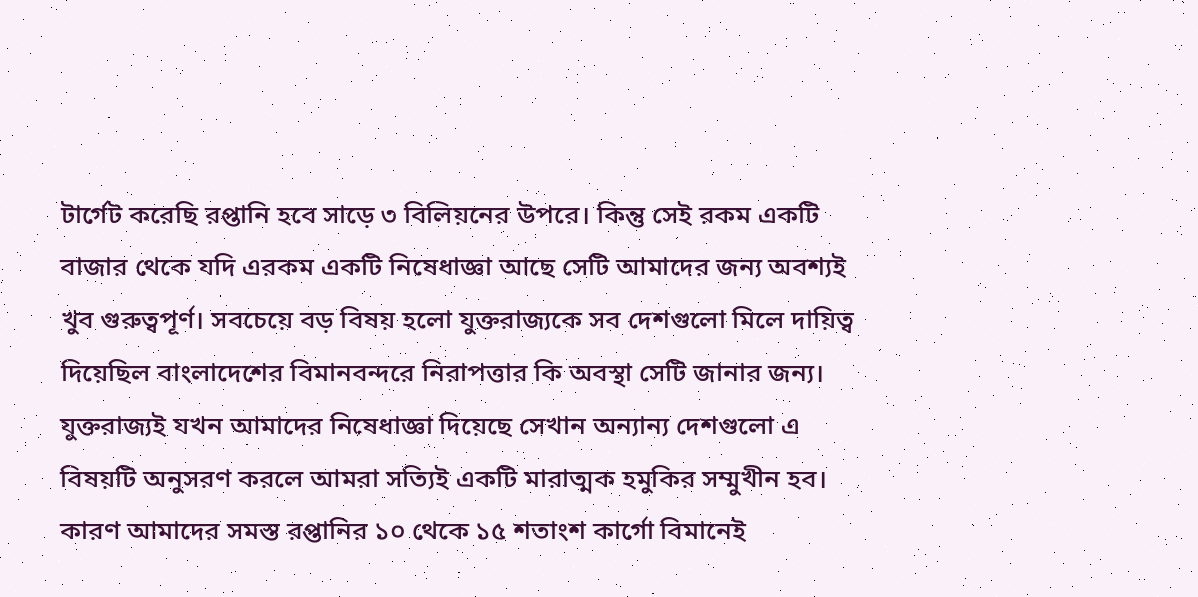টার্গেট করেছি রপ্তানি হবে সাড়ে ৩ বিলিয়নের উপরে। কিন্তু সেই রকম একটি বাজার থেকে যদি এরকম একটি নিষেধাজ্ঞা আছে সেটি আমাদের জন্য অবশ্যই খুব গুরুত্বপূর্ণ। সবচেয়ে বড় বিষয় হলো যুক্তরাজ্যকে সব দেশগুলো মিলে দায়িত্ব দিয়েছিল বাংলাদেশের বিমানবন্দরে নিরাপত্তার কি অবস্থা সেটি জানার জন্য। যুক্তরাজ্যই যখন আমাদের নিষেধাজ্ঞা দিয়েছে সেখান অন্যান্য দেশগুলো এ বিষয়টি অনুসরণ করলে আমরা সত্যিই একটি মারাত্মক হমুকির সম্মুখীন হব। কারণ আমাদের সমস্ত রপ্তানির ১০ থেকে ১৫ শতাংশ কার্গো বিমানেই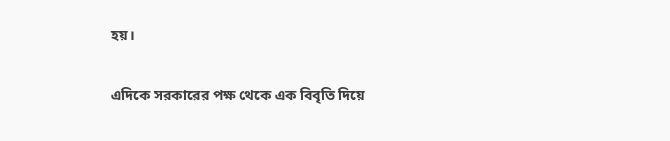হয়।

এদিকে সরকারের পক্ষ থেকে এক বিবৃতি দিয়ে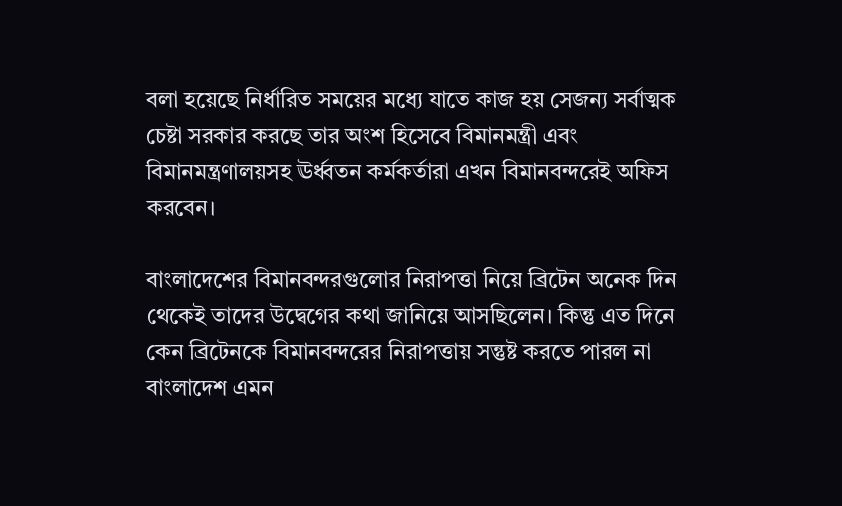বলা হয়েছে নির্ধারিত সময়ের মধ্যে যাতে কাজ হয় সেজন্য সর্বাত্মক চেষ্টা সরকার করছে তার অংশ হিসেবে বিমানমন্ত্রী এবং বিমানমন্ত্রণালয়সহ ঊর্ধ্বতন কর্মকর্তারা এখন বিমানবন্দরেই অফিস করবেন।

বাংলাদেশের বিমানবন্দরগুলোর নিরাপত্তা নিয়ে ব্রিটেন অনেক দিন থেকেই তাদের উদ্বেগের কথা জানিয়ে আসছিলেন। কিন্তু এত দিনে কেন ব্রিটেনকে বিমানবন্দরের নিরাপত্তায় সন্তুষ্ট করতে পারল না বাংলাদেশ এমন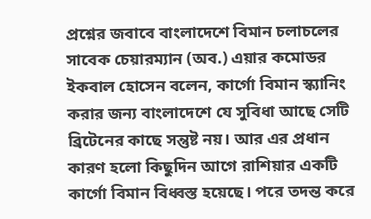প্রশ্নের জবাবে বাংলাদেশে বিমান চলাচলের সাবেক চেয়ারম্যান (অব.) এয়ার কমোডর ইকবাল হোসেন বলেন, কার্গো বিমান স্ক্যানিং করার জন্য বাংলাদেশে যে সুবিধা আছে সেটি ব্রিটেনের কাছে সন্তুষ্ট নয়। আর এর প্রধান কারণ হলো কিছুদিন আগে রাশিয়ার একটি কার্গো বিমান বিধ্বস্ত হয়েছে। পরে তদন্ত করে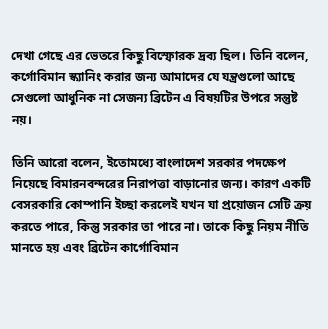দেখা গেছে এর ভেতরে কিছু বিস্ফোরক দ্রব্য ছিল। তিনি বলেন, কর্গোবিমান স্ক্যানিং করার জন্য আমাদের যে যন্ত্রগুলো আছে সেগুলো আধুনিক না সেজন্য ব্রিটেন এ বিষয়টির উপরে সন্তুষ্ট নয়।

তিনি আরো বলেন, ইতোমধ্যে বাংলাদেশ সরকার পদক্ষেপ নিয়েছে বিমারনবন্দরের নিরাপত্তা বাড়ানোর জন্য। কারণ একটি বেসরকারি কোম্পানি ইচ্ছা করলেই যখন যা প্রয়োজন সেটি ক্রয় করতে পারে, কিন্তু সরকার তা পারে না। তাকে কিছু নিয়ম নীতি মানতে হয় এবং ব্রিটেন কার্গোবিমান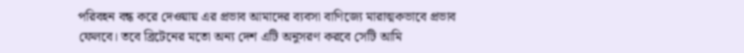পরিবহন বন্ধ করে দেওয়ায় এর প্রভাব আমাদের ব্যবসা বাণিজ্যে মারাত্মকভাবে প্রভাব ফেলবে। তবে ব্রিটেনের মতো অন্য দেশ এটি অনুসরণ করবে সেটি আমি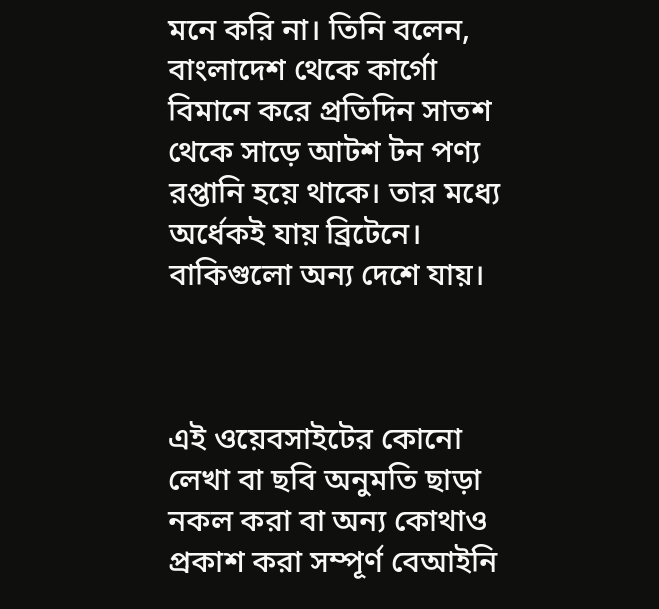মনে করি না। তিনি বলেন, বাংলাদেশ থেকে কার্গো বিমানে করে প্রতিদিন সাতশ থেকে সাড়ে আটশ টন পণ্য রপ্তানি হয়ে থাকে। তার মধ্যে অর্ধেকই যায় ব্রিটেনে। বাকিগুলো অন্য দেশে যায়।



এই ওয়েবসাইটের কোনো লেখা বা ছবি অনুমতি ছাড়া নকল করা বা অন্য কোথাও প্রকাশ করা সম্পূর্ণ বেআইনি